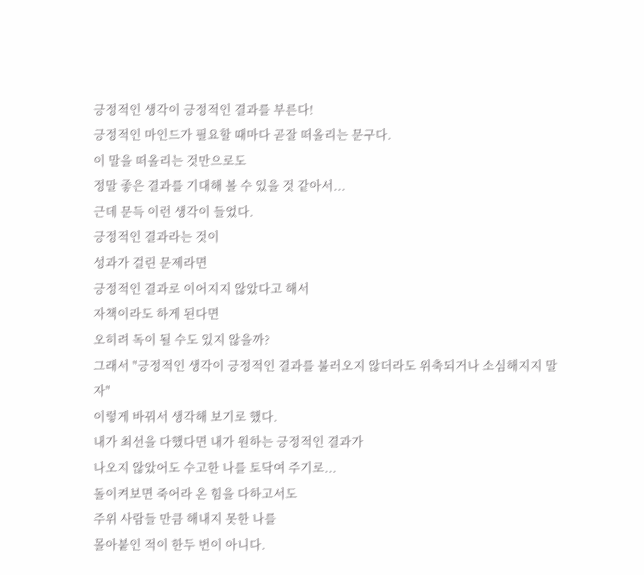긍정적인 생각이 긍정적인 결과를 부른다!
긍정적인 마인드가 필요할 때마다 곧잘 떠올리는 문구다.
이 말을 떠올리는 것만으로도
정말 좋은 결과를 기대해 볼 수 있을 것 같아서...
근데 문득 이런 생각이 들었다.
긍정적인 결과라는 것이
성과가 걸린 문제라면
긍정적인 결과로 이어지지 않았다고 해서
자책이라도 하게 된다면
오히려 독이 될 수도 있지 않을까?
그래서 "긍정적인 생각이 긍정적인 결과를 불러오지 않더라도 위축되거나 소심해지지 말자"
이렇게 바꿔서 생각해 보기로 했다.
내가 최선을 다했다면 내가 원하는 긍정적인 결과가
나오지 않았어도 수고한 나를 토닥여 주기로...
돌이켜보면 죽어라 온 힘을 다하고서도
주위 사람들 만큼 해내지 못한 나를
몰아붙인 적이 한두 번이 아니다.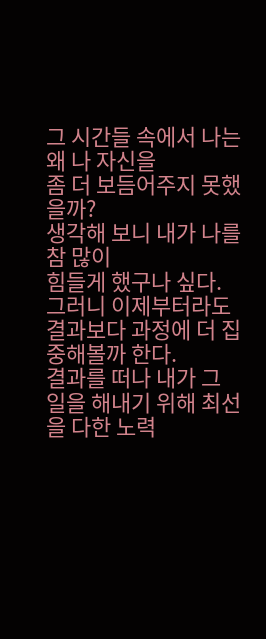그 시간들 속에서 나는 왜 나 자신을
좀 더 보듬어주지 못했을까?
생각해 보니 내가 나를 참 많이
힘들게 했구나 싶다.
그러니 이제부터라도
결과보다 과정에 더 집중해볼까 한다.
결과를 떠나 내가 그 일을 해내기 위해 최선을 다한 노력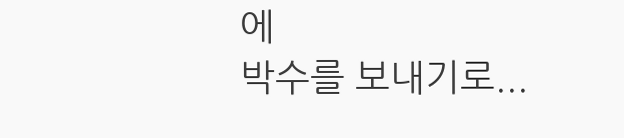에
박수를 보내기로...